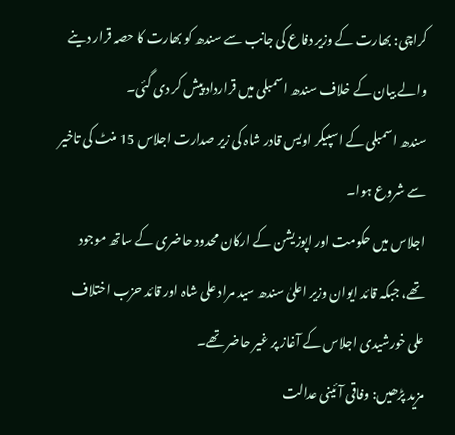کراچی: بھارت کے وزیر دفاع کی جانب سے سندھ کو بھارت کا حصہ قرار دینے والے بیان کے خلاف سندھ اسمبلی میں قرارداد پیش کر دی گئی۔
سندھ اسمبلی کے اسپیکر اویس قادر شاہ کی زیر صدارت اجلاس 15 منٹ کی تاخیر سے شروع ہوا۔
اجلاس میں حکومت اور اپوزیشن کے ارکان محدود حاضری کے ساتھ موجود تھے، جبکہ قائد ایوان وزیر اعلیٰ سندھ سید مراد علی شاہ اور قائد حزب اختلاف علی خورشیدی اجلاس کے آغاز پر غیر حاضر تھے۔
مزید پڑھیں: وفاقی آئینی عدالت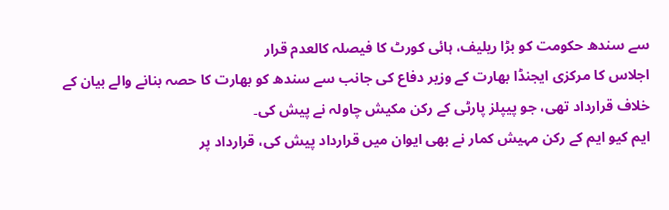سے سندھ حکومت کو بڑا ریلیف، ہائی کورٹ کا فیصلہ کالعدم قرار
اجلاس کا مرکزی ایجنڈا بھارت کے وزیر دفاع کی جانب سے سندھ کو بھارت کا حصہ بنانے والے بیان کے خلاف قرارداد تھی، جو پیپلز پارٹی کے رکن مکیش چاولہ نے پیش کی۔
ایم کیو ایم کے رکن مہیش کمار نے بھی ایوان میں قرارداد پیش کی، قرارداد پر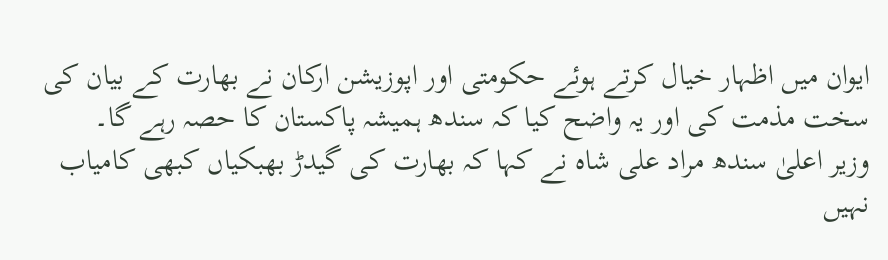ایوان میں اظہار خیال کرتے ہوئے حکومتی اور اپوزیشن ارکان نے بھارت کے بیان کی سخت مذمت کی اور یہ واضح کیا کہ سندھ ہمیشہ پاکستان کا حصہ رہے گا۔
وزیر اعلیٰ سندھ مراد علی شاہ نے کہا کہ بھارت کی گیدڑ بھبکیاں کبھی کامیاب نہیں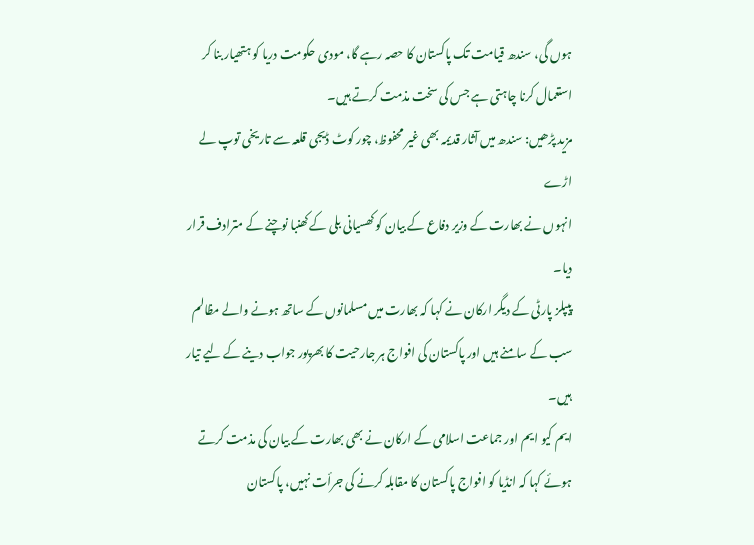ہوں گی، سندھ قیامت تک پاکستان کا حصہ رہے گا، مودی حکومت دریا کو ہتھیار بنا کر استعمال کرنا چاہتی ہے جس کی سخت مذمت کرتے ہیں۔
مزید پڑھیں: سندھ میں آثار قدیمہ بھی غیر محفوظ، چور کوٹ ڈیجی قلعہ سے تاریخی توپ لے اڑے
انہوں نے بھارت کے وزیر دفاع کے بیان کو کھسیانی بلی کے کھنبا نوچنے کے مترادف قرار دیا۔
پیپلز پارٹی کے دیگر ارکان نے کہا کہ بھارت میں مسلمانوں کے ساتھ ہونے والے مظالم سب کے سامنے ہیں اور پاکستان کی افواج ہر جارحیت کا بھرپور جواب دینے کے لیے تیار ہیں۔
ایم کیو ایم اور جماعت اسلامی کے ارکان نے بھی بھارت کے بیان کی مذمت کرتے ہوئے کہا کہ انڈیا کو افواج پاکستان کا مقابلہ کرنے کی جرأت نہیں، پاکستان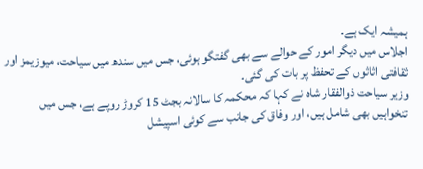ہمیشہ ایک ہے۔
اجلاس میں دیگر امور کے حوالے سے بھی گفتگو ہوئی، جس میں سندھ میں سیاحت، میوزیمز اور ثقافتی اثاثوں کے تحفظ پر بات کی گئی۔
وزیر سیاحت ذوالفقار شاہ نے کہا کہ محکمہ کا سالانہ بجٹ 15 کروڑ روپے ہے، جس میں تنخواہیں بھی شامل ہیں، اور وفاق کی جانب سے کوئی اسپیشل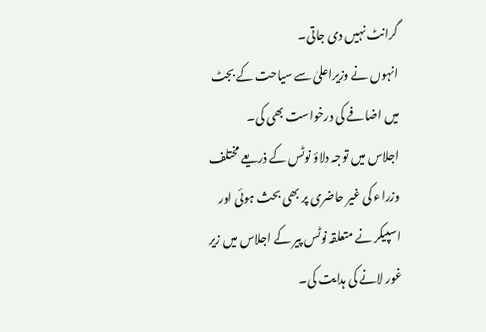گرانٹ نہیں دی جاتی۔
انہوں نے وزیراعلیٰ سے سیاحت کے بجٹ میں اضافے کی درخواست بھی کی۔
اجلاس میں توجہ دلاؤ نوٹس کے ذریعے مختلف وزراء کی غیر حاضری پر بھی بحث ہوئی اور اسپیکر نے متعلقہ نوٹس پیر کے اجلاس میں زیر غور لانے کی ہدایت کی۔